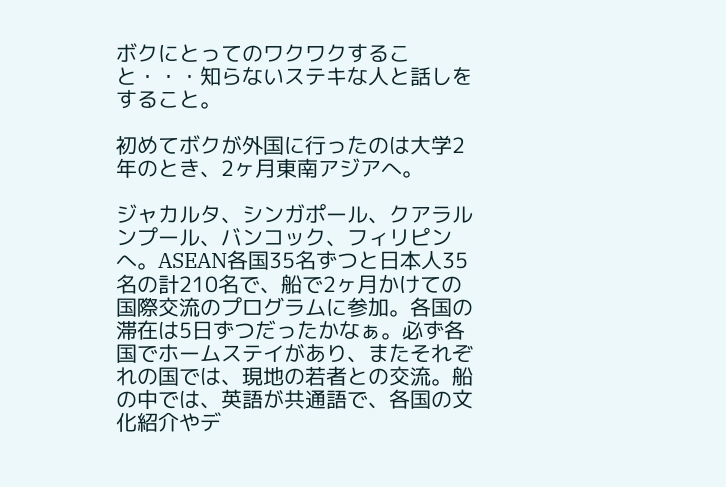ボクにとってのワクワクすること・・・知らないステキな人と話しをすること。

初めてボクが外国に行ったのは大学2年のとき、2ヶ月東南アジアへ。

ジャカルタ、シンガポール、クアラルンプール、バンコック、フィリピンへ。ASEAN各国35名ずつと日本人35名の計210名で、船で2ヶ月かけての国際交流のプログラムに参加。各国の滞在は5日ずつだったかなぁ。必ず各国でホームステイがあり、またそれぞれの国では、現地の若者との交流。船の中では、英語が共通語で、各国の文化紹介やデ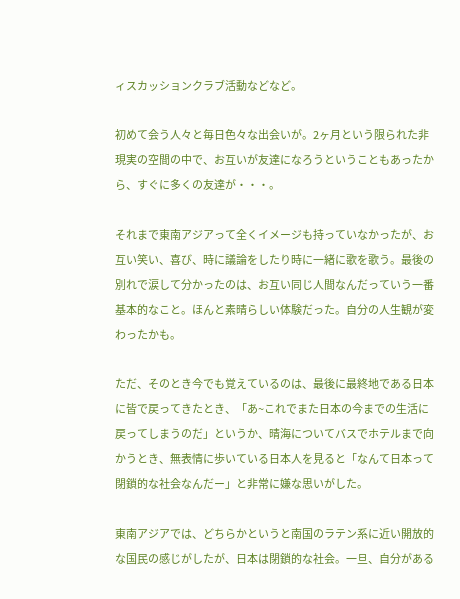ィスカッションクラブ活動などなど。

初めて会う人々と毎日色々な出会いが。2ヶ月という限られた非現実の空間の中で、お互いが友達になろうということもあったから、すぐに多くの友達が・・・。

それまで東南アジアって全くイメージも持っていなかったが、お互い笑い、喜び、時に議論をしたり時に一緒に歌を歌う。最後の別れで涙して分かったのは、お互い同じ人間なんだっていう一番基本的なこと。ほんと素晴らしい体験だった。自分の人生観が変わったかも。

ただ、そのとき今でも覚えているのは、最後に最終地である日本に皆で戻ってきたとき、「あ~これでまた日本の今までの生活に戻ってしまうのだ」というか、晴海についてバスでホテルまで向かうとき、無表情に歩いている日本人を見ると「なんて日本って閉鎖的な社会なんだー」と非常に嫌な思いがした。

東南アジアでは、どちらかというと南国のラテン系に近い開放的な国民の感じがしたが、日本は閉鎖的な社会。一旦、自分がある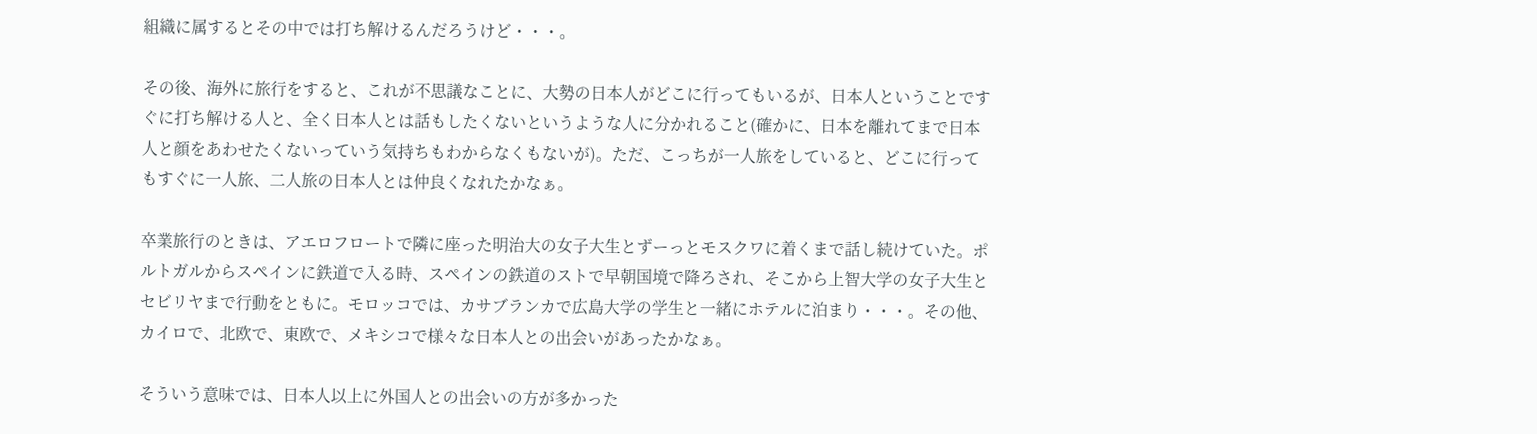組織に属するとその中では打ち解けるんだろうけど・・・。

その後、海外に旅行をすると、これが不思議なことに、大勢の日本人がどこに行ってもいるが、日本人ということですぐに打ち解ける人と、全く日本人とは話もしたくないというような人に分かれること(確かに、日本を離れてまで日本人と顔をあわせたくないっていう気持ちもわからなくもないが)。ただ、こっちが一人旅をしていると、どこに行ってもすぐに一人旅、二人旅の日本人とは仲良くなれたかなぁ。

卒業旅行のときは、アエロフロートで隣に座った明治大の女子大生とずーっとモスクワに着くまで話し続けていた。ポルトガルからスペインに鉄道で入る時、スペインの鉄道のストで早朝国境で降ろされ、そこから上智大学の女子大生とセビリヤまで行動をともに。モロッコでは、カサブランカで広島大学の学生と一緒にホテルに泊まり・・・。その他、カイロで、北欧で、東欧で、メキシコで様々な日本人との出会いがあったかなぁ。

そういう意味では、日本人以上に外国人との出会いの方が多かった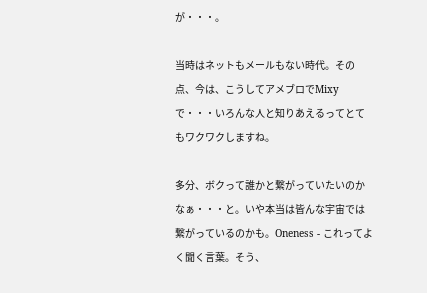が・・・。

当時はネットもメールもない時代。その点、今は、こうしてアメブロでMixyで・・・いろんな人と知りあえるってとてもワクワクしますね。

多分、ボクって誰かと繋がっていたいのかなぁ・・・と。いや本当は皆んな宇宙では繋がっているのかも。Oneness - これってよく聞く言葉。そう、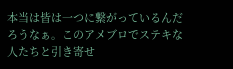本当は皆は一つに繋がっているんだろうなぁ。このアメブロでステキな人たちと引き寄せ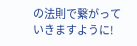の法則で繋がっていきますように!